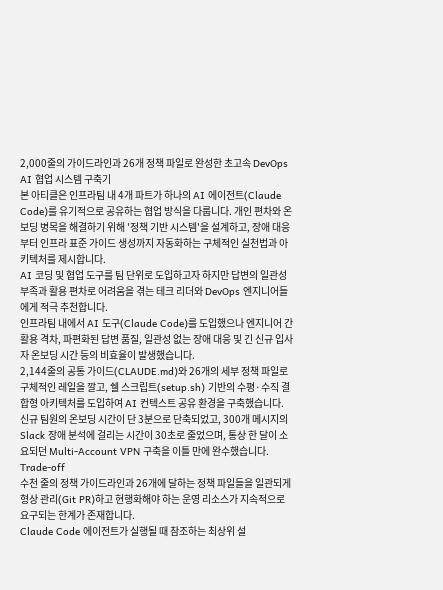2,000줄의 가이드라인과 26개 정책 파일로 완성한 초고속 DevOps AI 협업 시스템 구축기
본 아티클은 인프라팀 내 4개 파트가 하나의 AI 에이전트(Claude Code)를 유기적으로 공유하는 협업 방식을 다룹니다. 개인 편차와 온보딩 병목을 해결하기 위해 '정책 기반 시스템'을 설계하고, 장애 대응부터 인프라 표준 가이드 생성까지 자동화하는 구체적인 실천법과 아키텍처를 제시합니다.
AI 코딩 및 협업 도구를 팀 단위로 도입하고자 하지만 답변의 일관성 부족과 활용 편차로 어려움을 겪는 테크 리더와 DevOps 엔지니어들에게 적극 추천합니다.
인프라팀 내에서 AI 도구(Claude Code)를 도입했으나 엔지니어 간 활용 격차, 파편화된 답변 품질, 일관성 없는 장애 대응 및 긴 신규 입사자 온보딩 시간 등의 비효율이 발생했습니다.
2,144줄의 공통 가이드(CLAUDE.md)와 26개의 세부 정책 파일로 구체적인 레일을 깔고, 쉘 스크립트(setup.sh) 기반의 수평·수직 결합형 아키텍처를 도입하여 AI 컨텍스트 공유 환경을 구축했습니다.
신규 팀원의 온보딩 시간이 단 3분으로 단축되었고, 300개 메시지의 Slack 장애 분석에 걸리는 시간이 30초로 줄었으며, 통상 한 달이 소요되던 Multi-Account VPN 구축을 이틀 만에 완수했습니다.
Trade-off
수천 줄의 정책 가이드라인과 26개에 달하는 정책 파일들을 일관되게 형상 관리(Git PR)하고 현행화해야 하는 운영 리소스가 지속적으로 요구되는 한계가 존재합니다.
Claude Code 에이전트가 실행될 때 참조하는 최상위 설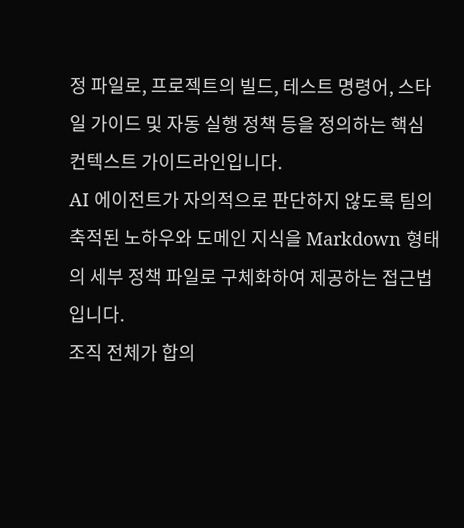정 파일로, 프로젝트의 빌드, 테스트 명령어, 스타일 가이드 및 자동 실행 정책 등을 정의하는 핵심 컨텍스트 가이드라인입니다.
AI 에이전트가 자의적으로 판단하지 않도록 팀의 축적된 노하우와 도메인 지식을 Markdown 형태의 세부 정책 파일로 구체화하여 제공하는 접근법입니다.
조직 전체가 합의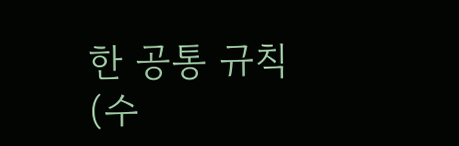한 공통 규칙(수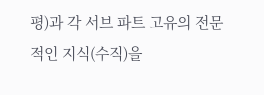평)과 각 서브 파트 고유의 전문적인 지식(수직)을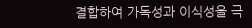결합하여 가독성과 이식성을 극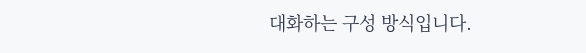대화하는 구성 방식입니다.